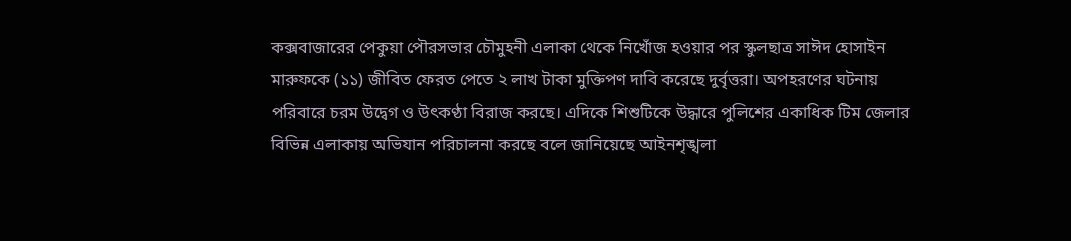কক্সবাজারের পেকুয়া পৌরসভার চৌমুহনী এলাকা থেকে নিখোঁজ হওয়ার পর স্কুলছাত্র সাঈদ হোসাইন মারুফকে (১১) জীবিত ফেরত পেতে ২ লাখ টাকা মুক্তিপণ দাবি করেছে দুর্বৃত্তরা। অপহরণের ঘটনায় পরিবারে চরম উদ্বেগ ও উৎকণ্ঠা বিরাজ করছে। এদিকে শিশুটিকে উদ্ধারে পুলিশের একাধিক টিম জেলার বিভিন্ন এলাকায় অভিযান পরিচালনা করছে বলে জানিয়েছে আইনশৃঙ্খলা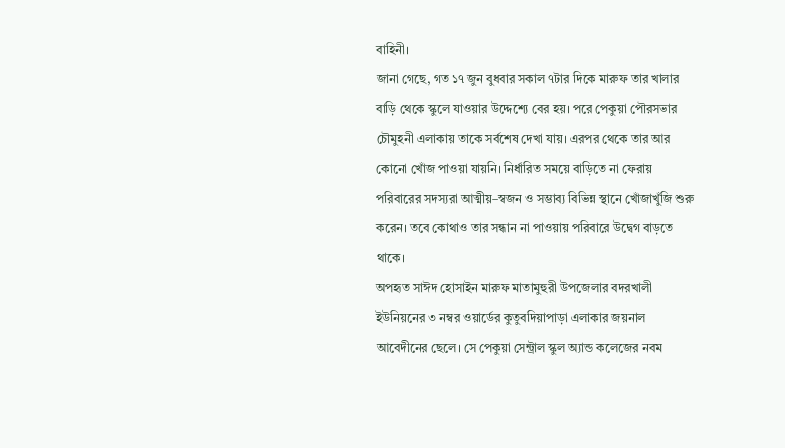বাহিনী।
জানা গেছে, গত ১৭ জুন বুধবার সকাল ৭টার দিকে মারুফ তার খালার বাড়ি থেকে স্কুলে যাওয়ার উদ্দেশ্যে বের হয়। পরে পেকুয়া পৌরসভার চৌমুহনী এলাকায় তাকে সর্বশেষ দেখা যায়। এরপর থেকে তার আর কোনো খোঁজ পাওয়া যায়নি। নির্ধারিত সময়ে বাড়িতে না ফেরায় পরিবারের সদস্যরা আত্মীয়–স্বজন ও সম্ভাব্য বিভিন্ন স্থানে খোঁজাখুঁজি শুরু করেন। তবে কোথাও তার সন্ধান না পাওয়ায় পরিবারে উদ্বেগ বাড়তে থাকে।
অপহৃত সাঈদ হোসাইন মারুফ মাতামুহুরী উপজেলার বদরখালী ইউনিয়নের ৩ নম্বর ওয়ার্ডের কুতুবদিয়াপাড়া এলাকার জয়নাল আবেদীনের ছেলে। সে পেকুয়া সেন্ট্রাল স্কুল অ্যান্ড কলেজের নবম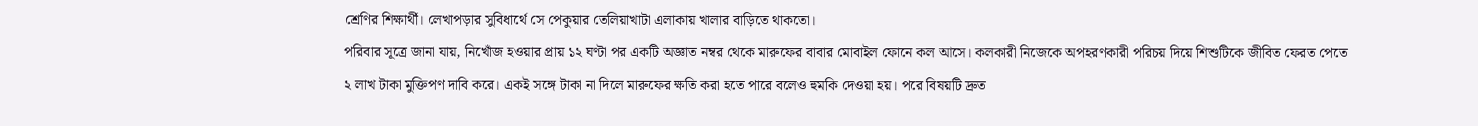শ্রেণির শিক্ষার্থী। লেখাপড়ার সুবিধার্থে সে পেকুয়ার তেলিয়াখাটা এলাকায় খালার বাড়িতে থাকতো।
পরিবার সূত্রে জানা যায়, নিখোঁজ হওয়ার প্রায় ১২ ঘণ্টা পর একটি অজ্ঞাত নম্বর থেকে মারুফের বাবার মোবাইল ফোনে কল আসে। কলকারী নিজেকে অপহরণকারী পরিচয় দিয়ে শিশুটিকে জীবিত ফেরত পেতে ২ লাখ টাকা মুক্তিপণ দাবি করে। একই সঙ্গে টাকা না দিলে মারুফের ক্ষতি করা হতে পারে বলেও হুমকি দেওয়া হয়। পরে বিষয়টি দ্রুত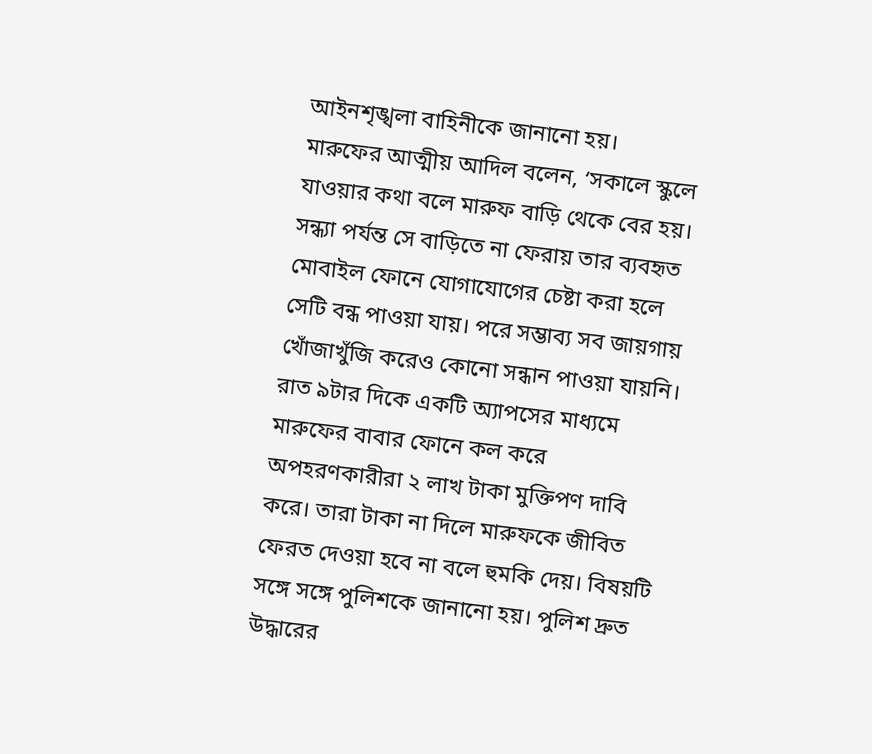আইনশৃঙ্খলা বাহিনীকে জানানো হয়।
মারুফের আত্মীয় আদিল বলেন, ‘সকালে স্কুলে যাওয়ার কথা বলে মারুফ বাড়ি থেকে বের হয়। সন্ধ্যা পর্যন্ত সে বাড়িতে না ফেরায় তার ব্যবহৃত মোবাইল ফোনে যোগাযোগের চেষ্টা করা হলে সেটি বন্ধ পাওয়া যায়। পরে সম্ভাব্য সব জায়গায় খোঁজাখুঁজি করেও কোনো সন্ধান পাওয়া যায়নি। রাত ৯টার দিকে একটি অ্যাপসের মাধ্যমে মারুফের বাবার ফোনে কল করে অপহরণকারীরা ২ লাখ টাকা মুক্তিপণ দাবি করে। তারা টাকা না দিলে মারুফকে জীবিত ফেরত দেওয়া হবে না বলে হুমকি দেয়। বিষয়টি সঙ্গে সঙ্গে পুলিশকে জানানো হয়। পুলিশ দ্রুত উদ্ধারের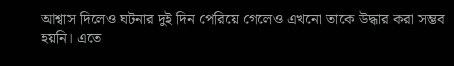আশ্বাস দিলেও ঘটনার দুই দিন পেরিয়ে গেলেও এখনো তাকে উদ্ধার করা সম্ভব হয়নি। এতে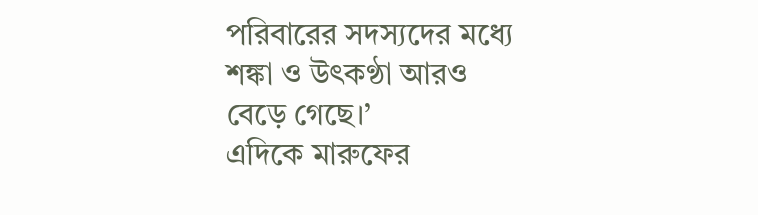পরিবারের সদস্যদের মধ্যে শঙ্কা ও উৎকণ্ঠা আরও বেড়ে গেছে।’
এদিকে মারুফের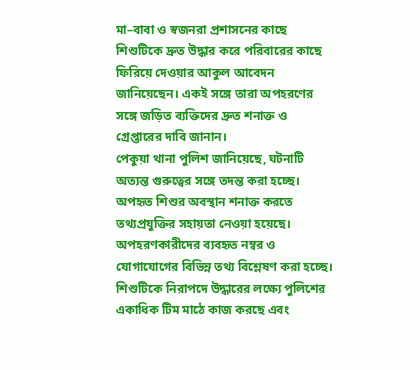মা–বাবা ও স্বজনরা প্রশাসনের কাছে শিশুটিকে দ্রুত উদ্ধার করে পরিবারের কাছে ফিরিয়ে দেওয়ার আকুল আবেদন জানিয়েছেন। একই সঙ্গে তারা অপহরণের সঙ্গে জড়িত ব্যক্তিদের দ্রুত শনাক্ত ও গ্রেপ্তারের দাবি জানান।
পেকুয়া থানা পুলিশ জানিয়েছে, ঘটনাটি অত্যন্ত গুরুত্বের সঙ্গে তদন্ত করা হচ্ছে। অপহৃত শিশুর অবস্থান শনাক্ত করতে তথ্যপ্রযুক্তির সহায়তা নেওয়া হয়েছে।
অপহরণকারীদের ব্যবহৃত নম্বর ও যোগাযোগের বিভিন্ন তথ্য বিশ্লেষণ করা হচ্ছে। শিশুটিকে নিরাপদে উদ্ধারের লক্ষ্যে পুলিশের একাধিক টিম মাঠে কাজ করছে এবং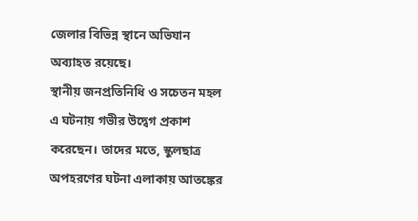জেলার বিভিন্ন স্থানে অভিযান অব্যাহত রয়েছে।
স্থানীয় জনপ্রতিনিধি ও সচেতন মহল এ ঘটনায় গভীর উদ্বেগ প্রকাশ করেছেন। তাদের মতে, স্কুলছাত্র
অপহরণের ঘটনা এলাকায় আতঙ্কের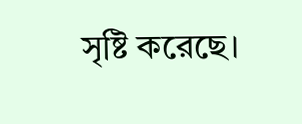সৃষ্টি করেছে।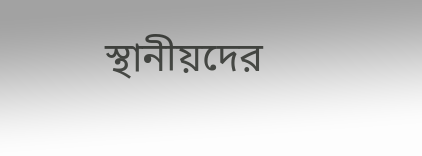স্থানীয়দের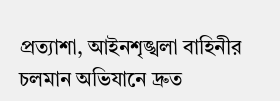প্রত্যাশা, আইনশৃঙ্খলা বাহিনীর চলমান অভিযানে দ্রুত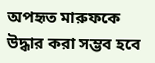অপহৃত মারুফকে উদ্ধার করা সম্ভব হবে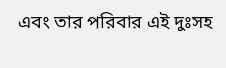এবং তার পরিবার এই দুঃসহ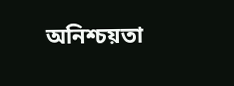অনিশ্চয়তা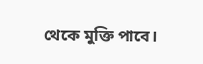থেকে মুক্তি পাবে।